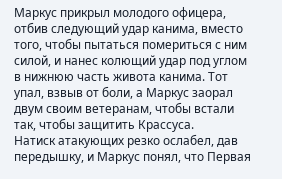Маркус прикрыл молодого офицера, отбив следующий удар канима, вместо того, чтобы пытаться помериться с ним силой, и нанес колющий удар под углом в нижнюю часть живота канима. Тот упал, взвыв от боли, а Маркус заорал двум своим ветеранам, чтобы встали так, чтобы защитить Крассуса.
Натиск атакующих резко ослабел, дав передышку, и Маркус понял, что Первая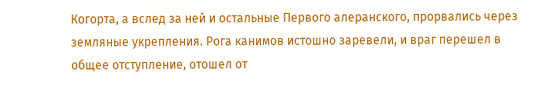Когорта, а вслед за ней и остальные Первого алеранского, прорвались через земляные укрепления. Рога канимов истошно заревели, и враг перешел в общее отступление, отошел от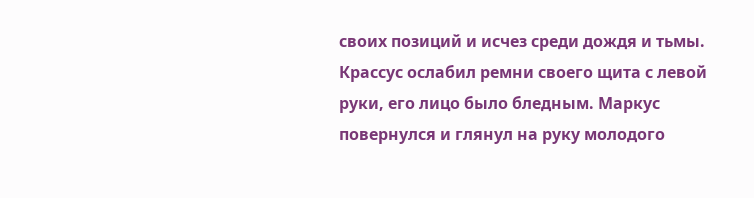своих позиций и исчез среди дождя и тьмы.
Крассус ослабил ремни своего щита с левой руки, его лицо было бледным. Маркус повернулся и глянул на руку молодого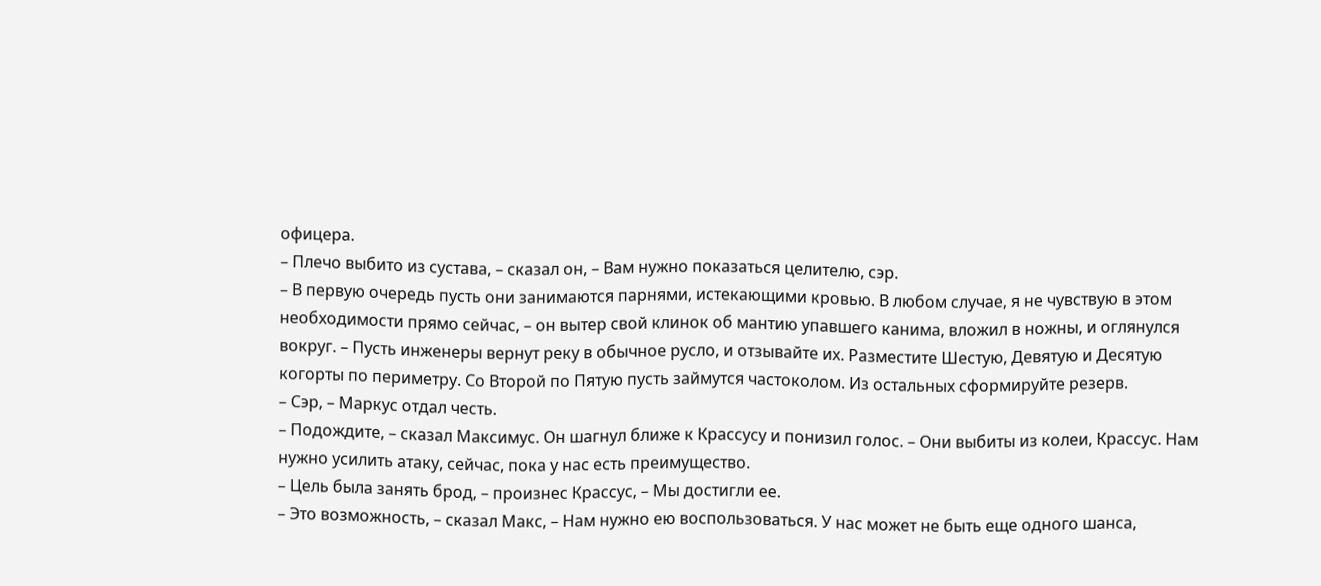офицера.
– Плечо выбито из сустава, – сказал он, – Вам нужно показаться целителю, сэр.
– В первую очередь пусть они занимаются парнями, истекающими кровью. В любом случае, я не чувствую в этом необходимости прямо сейчас, – он вытер свой клинок об мантию упавшего канима, вложил в ножны, и оглянулся вокруг. – Пусть инженеры вернут реку в обычное русло, и отзывайте их. Разместите Шестую, Девятую и Десятую когорты по периметру. Со Второй по Пятую пусть займутся частоколом. Из остальных сформируйте резерв.
– Сэр, – Маркус отдал честь.
– Подождите, – сказал Максимус. Он шагнул ближе к Крассусу и понизил голос. – Они выбиты из колеи, Крассус. Нам нужно усилить атаку, сейчас, пока у нас есть преимущество.
– Цель была занять брод, – произнес Крассус, – Мы достигли ее.
– Это возможность, – сказал Макс, – Нам нужно ею воспользоваться. У нас может не быть еще одного шанса,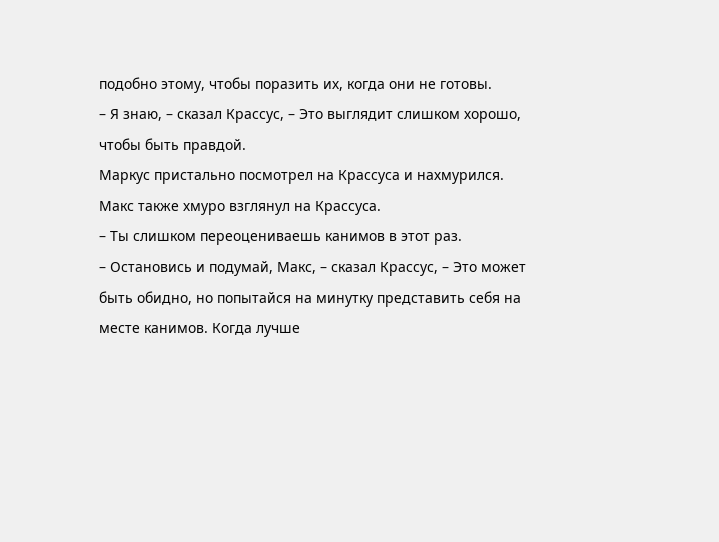подобно этому, чтобы поразить их, когда они не готовы.
– Я знаю, – сказал Крассус, – Это выглядит слишком хорошо, чтобы быть правдой.
Маркус пристально посмотрел на Крассуса и нахмурился. Макс также хмуро взглянул на Крассуса.
– Ты слишком переоцениваешь канимов в этот раз.
– Остановись и подумай, Макс, – сказал Крассус, – Это может быть обидно, но попытайся на минутку представить себя на месте канимов. Когда лучше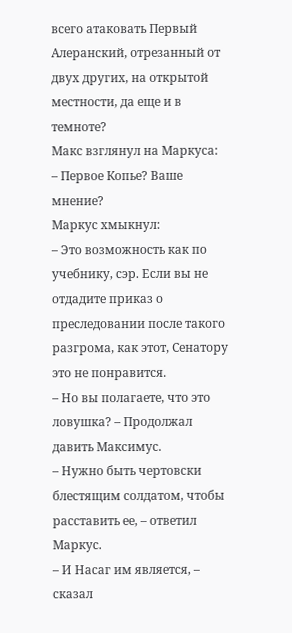всего атаковать Первый Алеранский, отрезанный от двух других, на открытой местности, да еще и в темноте?
Макс взглянул на Маркуса:
– Первое Копье? Ваше мнение?
Маркус хмыкнул:
– Это возможность как по учебнику, сэр. Если вы не отдадите приказ о преследовании после такого разгрома, как этот, Сенатору это не понравится.
– Но вы полагаете, что это ловушка? – Продолжал давить Максимус.
– Нужно быть чертовски блестящим солдатом, чтобы расставить ее, – ответил Маркус.
– И Насаг им является, – сказал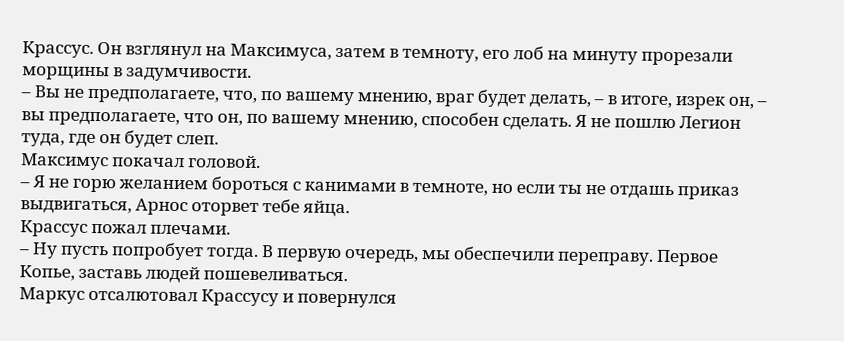Крассус. Он взглянул на Максимуса, затем в темноту, его лоб на минуту прорезали морщины в задумчивости.
– Вы не предполагаете, что, по вашему мнению, враг будет делать, – в итоге, изрек он, – вы предполагаете, что он, по вашему мнению, способен сделать. Я не пошлю Легион туда, где он будет слеп.
Максимус покачал головой.
– Я не горю желанием бороться с канимами в темноте, но если ты не отдашь приказ выдвигаться, Арнос оторвет тебе яйца.
Крассус пожал плечами.
– Ну пусть попробует тогда. В первую очередь, мы обеспечили переправу. Первое Копье, заставь людей пошевеливаться.
Маркус отсалютовал Крассусу и повернулся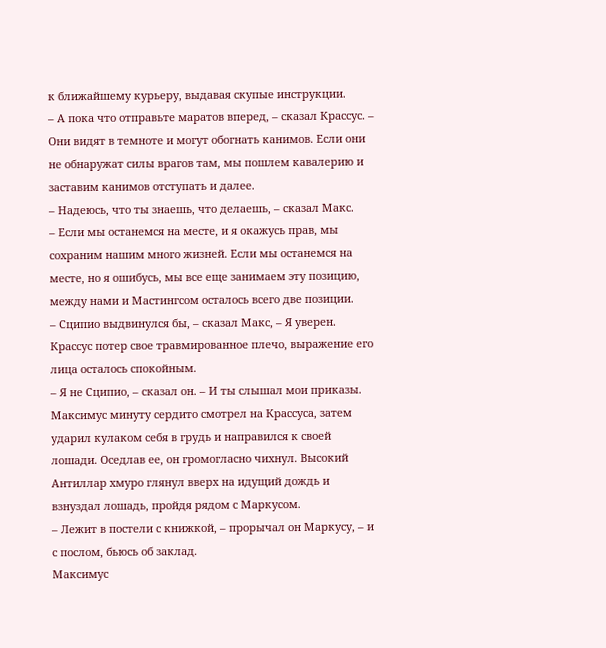к ближайшему курьеру, выдавая скупые инструкции.
– А пока что отправьте маратов вперед, – сказал Крассус. – Они видят в темноте и могут обогнать канимов. Если они не обнаружат силы врагов там, мы пошлем кавалерию и заставим канимов отступать и далее.
– Надеюсь, что ты знаешь, что делаешь, – сказал Макс.
– Если мы останемся на месте, и я окажусь прав, мы сохраним нашим много жизней. Если мы останемся на месте, но я ошибусь, мы все еще занимаем эту позицию, между нами и Мастингсом осталось всего две позиции.
– Сципио выдвинулся бы, – сказал Макс, – Я уверен.
Крассус потер свое травмированное плечо, выражение его лица осталось спокойным.
– Я не Сципио, – сказал он. – И ты слышал мои приказы.
Максимус минуту сердито смотрел на Крассуса, затем ударил кулаком себя в грудь и направился к своей лошади. Оседлав ее, он громогласно чихнул. Высокий Антиллар хмуро глянул вверх на идущий дождь и взнуздал лошадь, пройдя рядом с Маркусом.
– Лежит в постели с книжкой, – прорычал он Маркусу, – и с послом, бьюсь об заклад.
Максимус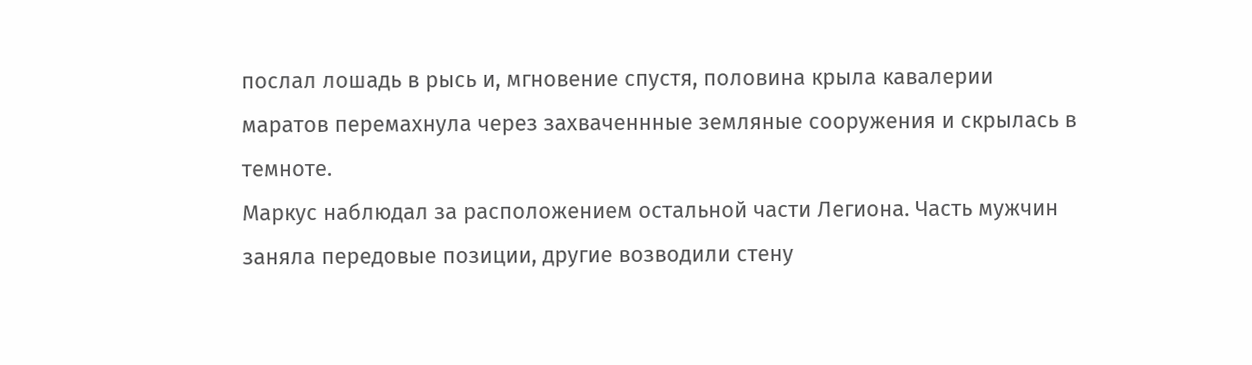послал лошадь в рысь и, мгновение спустя, половина крыла кавалерии маратов перемахнула через захваченнные земляные сооружения и скрылась в темноте.
Маркус наблюдал за расположением остальной части Легиона. Часть мужчин заняла передовые позиции, другие возводили стену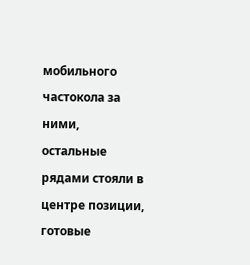мобильного частокола за ними, остальные рядами стояли в центре позиции, готовые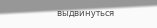выдвинуться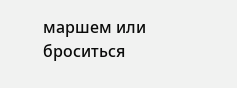маршем или броситься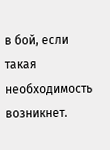в бой, если такая необходимость возникнет.